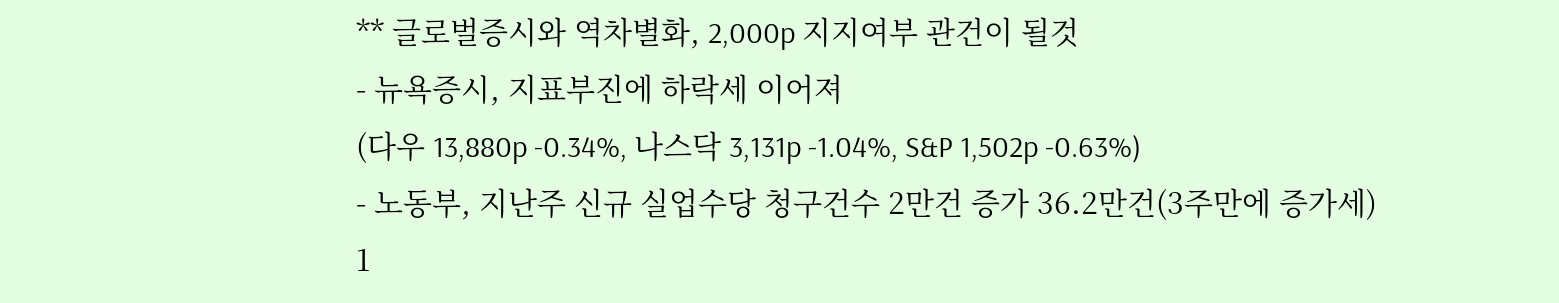** 글로벌증시와 역차별화, 2,000p 지지여부 관건이 될것
- 뉴욕증시, 지표부진에 하락세 이어져
(다우 13,880p -0.34%, 나스닥 3,131p -1.04%, S&P 1,502p -0.63%)
- 노동부, 지난주 신규 실업수당 청구건수 2만건 증가 36.2만건(3주만에 증가세)
1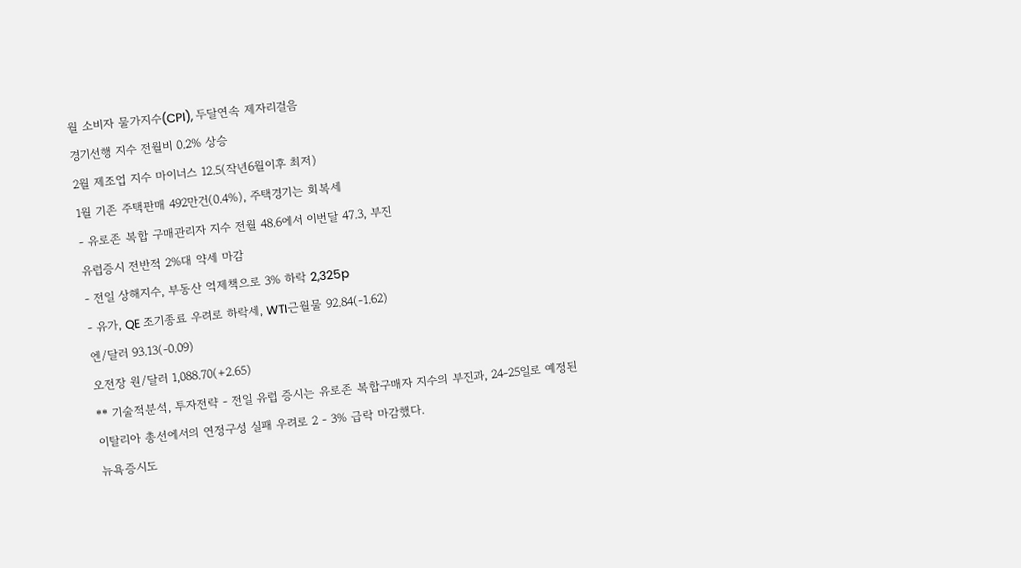월 소비자 물가지수(CPI), 두달연속 제자리걸음
경기선행 지수 전월비 0.2% 상승
2월 제조업 지수 마이너스 12.5(작년6월이후 최저)
1월 기존 주택판매 492만건(0.4%), 주택경기는 회복세
- 유로존 복합 구매관리자 지수 전월 48.6에서 이번달 47.3, 부진
유럽증시 전반적 2%대 약세 마감
- 전일 상해지수, 부동산 억제책으로 3% 하락 2,325p
- 유가, QE 조기종료 우려로 하락세, WTI근월물 92.84(-1.62)
엔/달러 93.13(-0.09)
오전장 원/달러 1,088.70(+2.65)
** 기술적분석, 투자전략 - 전일 유럽 증시는 유로존 복합구매자 지수의 부진과, 24-25일로 예정된
이탈리아 총선에서의 연정구성 실패 우려로 2 - 3% 급락 마감했다.
뉴욕증시도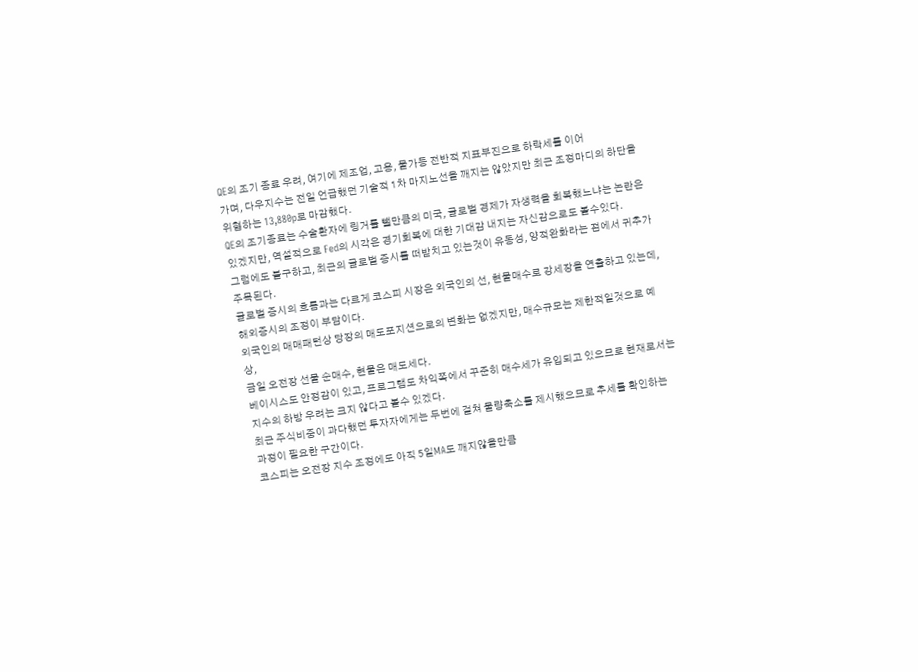QE의 조기 종료 우려, 여기에 제조업, 고용, 물가등 전반적 지표부진으로 하락세를 이어
가며, 다우지수는 전일 언급했던 기술적 1차 마지노선을 깨지는 않았지만 최근 조정마디의 하단을
위협하는 13,880p로 마감했다.
QE의 조기종료는 수술환자에 링거를 뺄만큼의 미국, 글로벌 경제가 자생력을 회복했느냐는 논란은
있겠지만, 역설적으로 Fed의 시각은 경기회복에 대한 기대감 내지는 자신감으로도 볼수있다.
그럼에도 불구하고, 최근의 글로벌 증시를 떠받치고 있는것이 유동성, 양적완화라는 점에서 귀추가
주목된다.
글로벌 증시의 흐름과는 다르게 코스피 시장은 외국인의 선, 현물매수로 강세장을 연출하고 있는데,
해외증시의 조정이 부담이다.
외국인의 매매패턴상 당장의 매도포지션으로의 변화는 없겠지만, 매수규모는 제한적일것으로 예상,
금일 오전장 선물 순매수, 현물은 매도세다.
베이시스도 안정감이 있고, 프로그램도 차익쪽에서 꾸준히 매수세가 유입되고 있으므로 현재로서는
지수의 하방 우려는 크지 않다고 볼수 있겠다.
최근 주식비중이 과다했던 투자자에게는 두번에 걸쳐 물량축소를 제시했으므로 추세를 확인하는
과정이 필요한 구간이다.
코스피는 오전장 지수 조정에도 아직 5일MA도 깨지않을만큼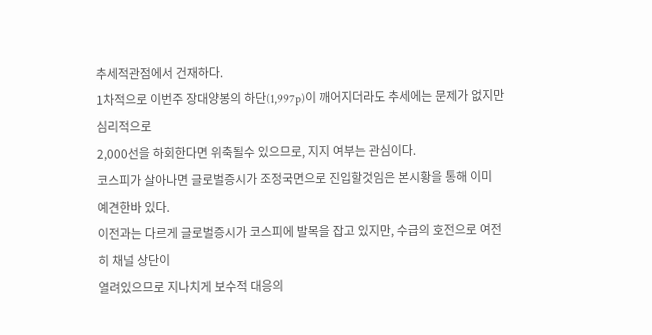추세적관점에서 건재하다.
1차적으로 이번주 장대양봉의 하단(1,997p)이 깨어지더라도 추세에는 문제가 없지만 심리적으로
2,000선을 하회한다면 위축될수 있으므로, 지지 여부는 관심이다.
코스피가 살아나면 글로벌증시가 조정국면으로 진입할것임은 본시황을 통해 이미 예견한바 있다.
이전과는 다르게 글로벌증시가 코스피에 발목을 잡고 있지만, 수급의 호전으로 여전히 채널 상단이
열려있으므로 지나치게 보수적 대응의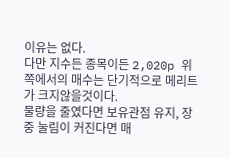이유는 없다.
다만 지수든 종목이든 2,020p 위쪽에서의 매수는 단기적으로 메리트가 크지않을것이다.
물량을 줄였다면 보유관점 유지, 장중 눌림이 커진다면 매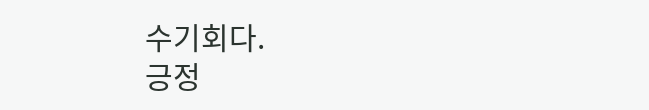수기회다.
긍정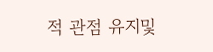적 관점 유지및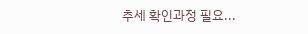추세 확인과정 필요...